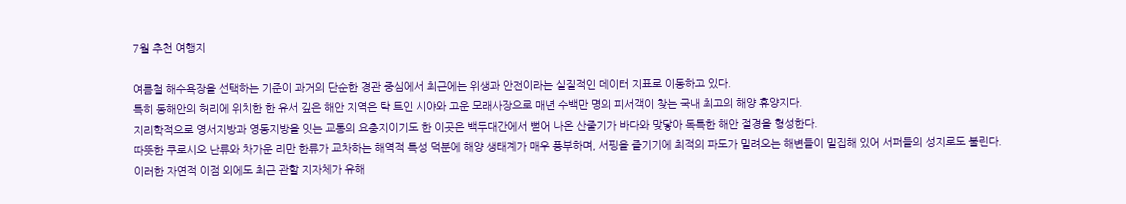7월 추천 여행지

여름철 해수욕장을 선택하는 기준이 과거의 단순한 경관 중심에서 최근에는 위생과 안전이라는 실질적인 데이터 지표로 이동하고 있다.
특히 동해안의 허리에 위치한 한 유서 깊은 해안 지역은 탁 트인 시야와 고운 모래사장으로 매년 수백만 명의 피서객이 찾는 국내 최고의 해양 휴양지다.
지리학적으로 영서지방과 영동지방을 잇는 교통의 요충지이기도 한 이곳은 백두대간에서 뻗어 나온 산줄기가 바다와 맞닿아 독특한 해안 절경을 형성한다.
따뜻한 쿠로시오 난류와 차가운 리만 한류가 교차하는 해역적 특성 덕분에 해양 생태계가 매우 풍부하며, 서핑을 즐기기에 최적의 파도가 밀려오는 해변들이 밀집해 있어 서퍼들의 성지로도 불린다.
이러한 자연적 이점 외에도 최근 관할 지자체가 유해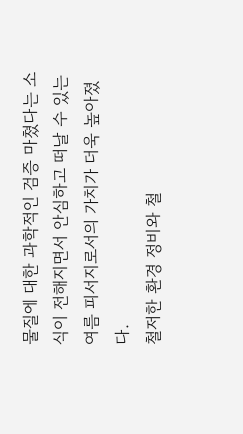물질에 대한 과학적인 검증 마쳤다는 소식이 전해지면서 안심하고 떠날 수 있는 여름 피서지로서의 가치가 더욱 높아졌다.
철저한 환경 정비와 철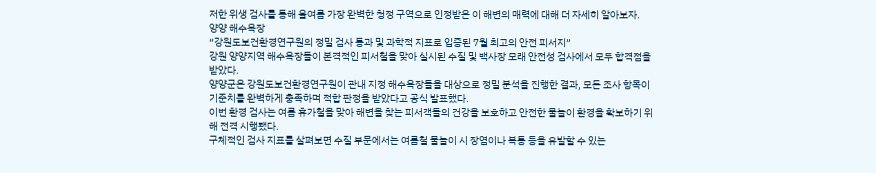저한 위생 검사를 통해 올여름 가장 완벽한 청정 구역으로 인정받은 이 해변의 매력에 대해 더 자세히 알아보자.
양양 해수욕장
“강원도보건환경연구원의 정밀 검사 통과 및 과학적 지표로 입증된 7월 최고의 안전 피서지”
강원 양양지역 해수욕장들이 본격적인 피서철을 맞아 실시된 수질 및 백사장 모래 안전성 검사에서 모두 합격점을 받았다.
양양군은 강원도보건환경연구원이 관내 지정 해수욕장들을 대상으로 정밀 분석을 진행한 결과, 모든 조사 항목이 기준치를 완벽하게 충족하며 적합 판정을 받았다고 공식 발표했다.
이번 환경 검사는 여름 휴가철을 맞아 해변을 찾는 피서객들의 건강을 보호하고 안전한 물놀이 환경을 확보하기 위해 전격 시행됐다.
구체적인 검사 지표를 살펴보면 수질 부문에서는 여름철 물놀이 시 장염이나 복통 등을 유발할 수 있는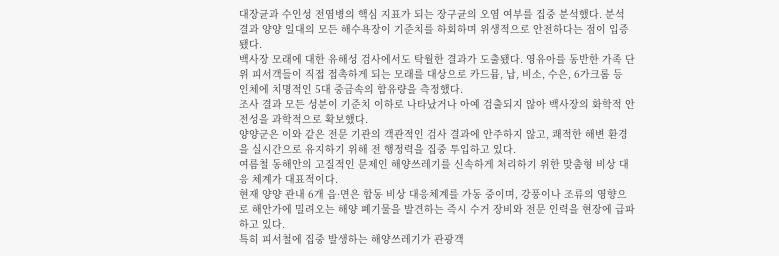대장균과 수인성 전염병의 핵심 지표가 되는 장구균의 오염 여부를 집중 분석했다. 분석 결과 양양 일대의 모든 해수욕장이 기준치를 하회하며 위생적으로 안전하다는 점이 입증됐다.
백사장 모래에 대한 유해성 검사에서도 탁월한 결과가 도출됐다. 영유아를 동반한 가족 단위 피서객들이 직접 접촉하게 되는 모래를 대상으로 카드뮴, 납, 비소, 수은, 6가크롬 등 인체에 치명적인 5대 중금속의 함유량을 측정했다.
조사 결과 모든 성분이 기준치 이하로 나타났거나 아예 검출되지 않아 백사장의 화학적 안전성을 과학적으로 확보했다.
양양군은 이와 같은 전문 기관의 객관적인 검사 결과에 안주하지 않고, 쾌적한 해변 환경을 실시간으로 유지하기 위해 전 행정력을 집중 투입하고 있다.
여름철 동해안의 고질적인 문제인 해양쓰레기를 신속하게 처리하기 위한 맞춤형 비상 대응 체계가 대표적이다.
현재 양양 관내 6개 읍·면은 합동 비상 대응체계를 가동 중이며, 강풍이나 조류의 영향으로 해안가에 밀려오는 해양 폐기물을 발견하는 즉시 수거 장비와 전문 인력을 현장에 급파하고 있다.
특히 피서철에 집중 발생하는 해양쓰레기가 관광객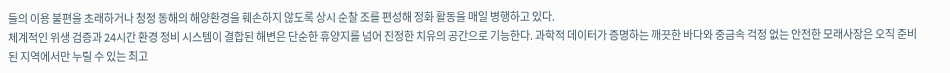들의 이용 불편을 초래하거나 청정 동해의 해양환경을 훼손하지 않도록 상시 순찰 조를 편성해 정화 활동을 매일 병행하고 있다.
체계적인 위생 검증과 24시간 환경 정비 시스템이 결합된 해변은 단순한 휴양지를 넘어 진정한 치유의 공간으로 기능한다. 과학적 데이터가 증명하는 깨끗한 바다와 중금속 걱정 없는 안전한 모래사장은 오직 준비된 지역에서만 누릴 수 있는 최고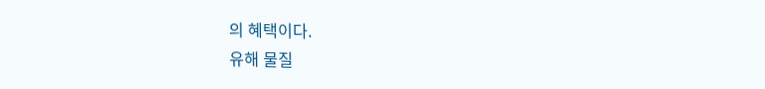의 혜택이다.
유해 물질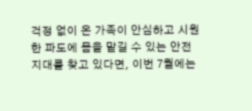걱정 없이 온 가족이 안심하고 시원한 파도에 몸을 맡길 수 있는 안전 지대를 찾고 있다면, 이번 7월에는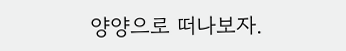양양으로 떠나보자.